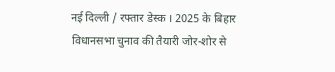नई दिल्ली / रफ्तार डेस्क । 2025 के बिहार विधानसभा चुनाव की तैयारी जोर-शोर से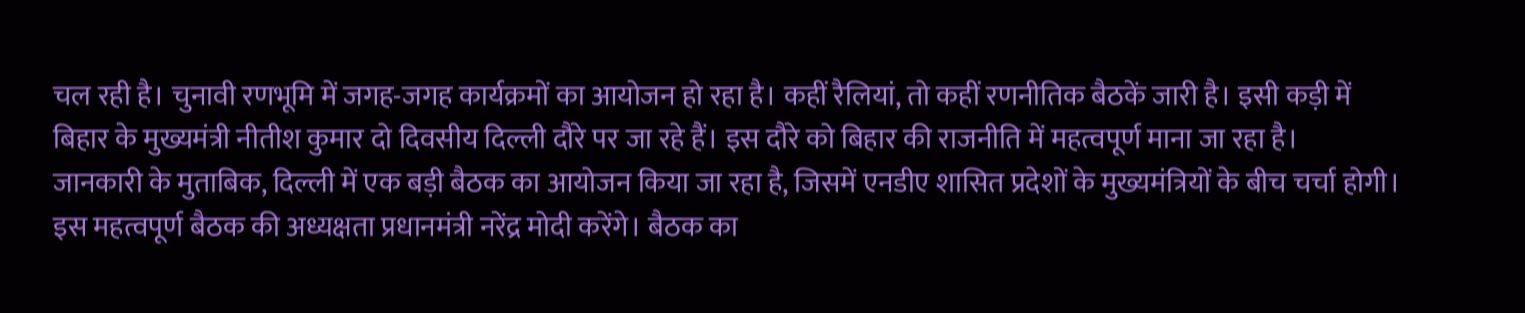चल रही है। चुनावी रणभूमि में जगह-जगह कार्यक्रमों का आयोजन हो रहा है। कहीं रैलियां, तो कहीं रणनीतिक बैठकें जारी है। इसी कड़ी में बिहार के मुख्यमंत्री नीतीश कुमार दो दिवसीय दिल्ली दौरे पर जा रहे हैं। इस दौरे को बिहार की राजनीति में महत्वपूर्ण माना जा रहा है।
जानकारी के मुताबिक, दिल्ली में एक बड़ी बैठक का आयोजन किया जा रहा है, जिसमें एनडीए शासित प्रदेशों के मुख्यमंत्रियों के बीच चर्चा होगी। इस महत्वपूर्ण बैठक की अध्यक्षता प्रधानमंत्री नरेंद्र मोदी करेंगे। बैठक का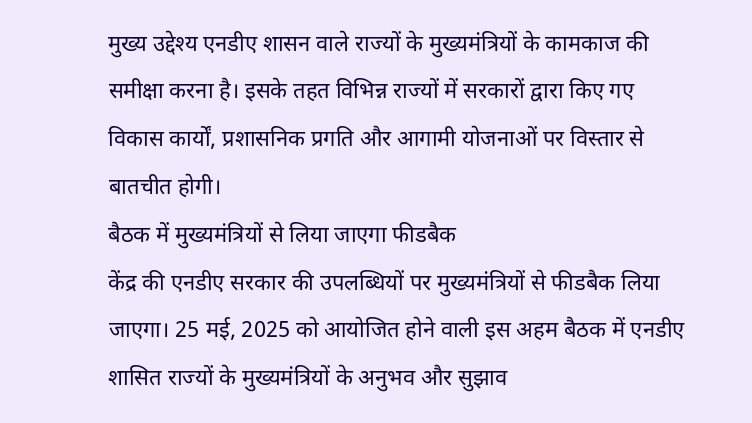मुख्य उद्देश्य एनडीए शासन वाले राज्यों के मुख्यमंत्रियों के कामकाज की समीक्षा करना है। इसके तहत विभिन्न राज्यों में सरकारों द्वारा किए गए विकास कार्यों, प्रशासनिक प्रगति और आगामी योजनाओं पर विस्तार से बातचीत होगी।
बैठक में मुख्यमंत्रियों से लिया जाएगा फीडबैक
केंद्र की एनडीए सरकार की उपलब्धियों पर मुख्यमंत्रियों से फीडबैक लिया जाएगा। 25 मई, 2025 को आयोजित होने वाली इस अहम बैठक में एनडीए शासित राज्यों के मुख्यमंत्रियों के अनुभव और सुझाव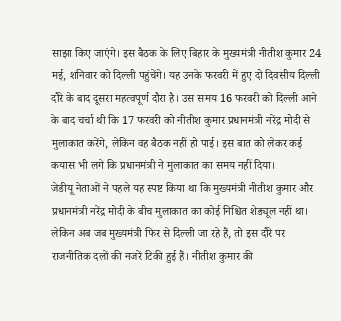साझा किए जाएंगे। इस बैठक के लिए बिहार के मुख्यमंत्री नीतीश कुमार 24 मई, शनिवार को दिल्ली पहुंचेंगे। यह उनके फरवरी में हुए दो दिवसीय दिल्ली दौरे के बाद दूसरा महत्वपूर्ण दौरा है। उस समय 16 फरवरी को दिल्ली आने के बाद चर्चा थी कि 17 फरवरी को नीतीश कुमार प्रधानमंत्री नरेंद्र मोदी से मुलाकात करेंगे, लेकिन वह बैठक नहीं हो पाई। इस बात को लेकर कई कयास भी लगे कि प्रधानमंत्री ने मुलाकात का समय नहीं दिया।
जेडीयू नेताओं ने पहले यह स्पष्ट किया था कि मुख्यमंत्री नीतीश कुमार और प्रधानमंत्री नरेंद्र मोदी के बीच मुलाकात का कोई निश्चित शेड्यूल नहीं था। लेकिन अब जब मुख्यमंत्री फिर से दिल्ली जा रहे हैं, तो इस दौरे पर राजनीतिक दलों की नजरें टिकी हुई हैं। नीतीश कुमार की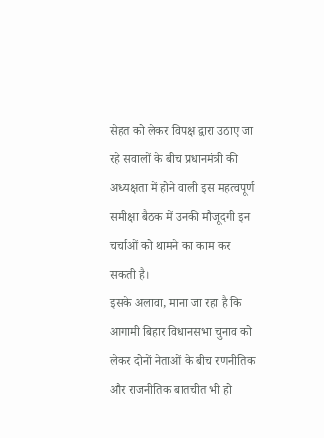सेहत को लेकर विपक्ष द्वारा उठाए जा रहे सवालों के बीच प्रधानमंत्री की अध्यक्षता में होने वाली इस महत्वपूर्ण समीक्षा बैठक में उनकी मौजूदगी इन चर्चाओं को थामने का काम कर सकती है।
इसके अलावा, माना जा रहा है कि आगामी बिहार विधानसभा चुनाव को लेकर दोनों नेताओं के बीच रणनीतिक और राजनीतिक बातचीत भी हो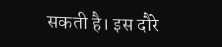सकती है। इस दौरे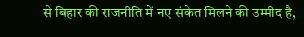से बिहार की राजनीति में नए संकेत मिलने की उम्मीद है,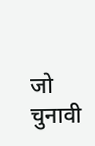जो चुनावी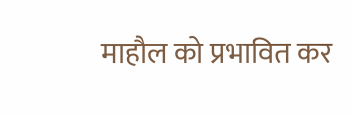माहौल को प्रभावित कर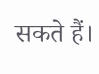सकते हैं।